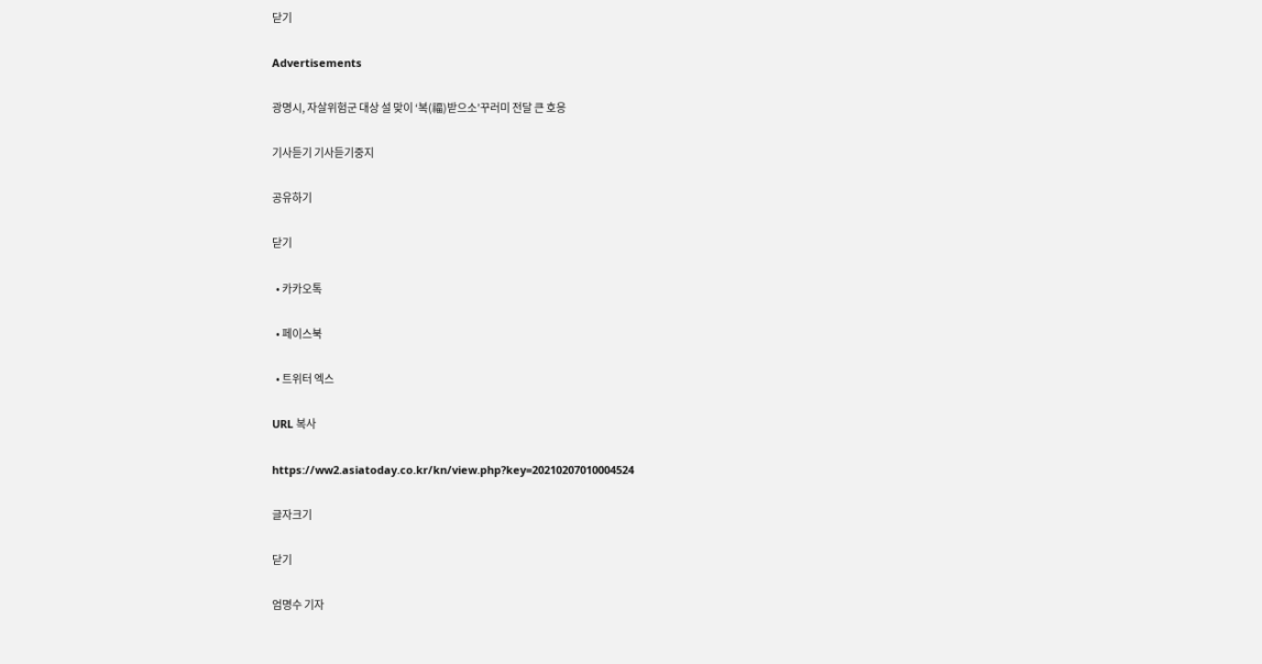닫기

Advertisements

광명시, 자살위험군 대상 설 맞이 ‘복(福)받으소’꾸러미 전달 큰 호응

기사듣기 기사듣기중지

공유하기

닫기

  • 카카오톡

  • 페이스북

  • 트위터 엑스

URL 복사

https://ww2.asiatoday.co.kr/kn/view.php?key=20210207010004524

글자크기

닫기

엄명수 기자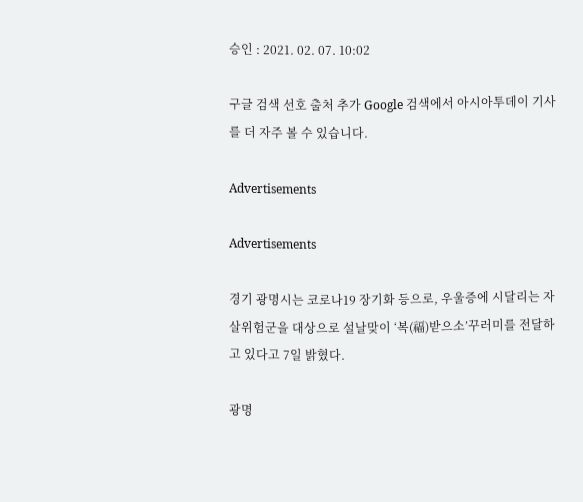승인 : 2021. 02. 07. 10:02

구글 검색 선호 출처 추가 Google 검색에서 아시아투데이 기사를 더 자주 볼 수 있습니다.

Advertisements

Advertisements

경기 광명시는 코로나19 장기화 등으로, 우울증에 시달리는 자살위험군을 대상으로 설날맞이 ‘복(福)받으소’꾸러미를 전달하고 있다고 7일 밝혔다.

광명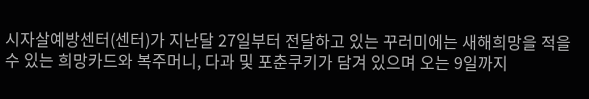시자살예방센터(센터)가 지난달 27일부터 전달하고 있는 꾸러미에는 새해희망을 적을 수 있는 희망카드와 복주머니, 다과 및 포춘쿠키가 담겨 있으며 오는 9일까지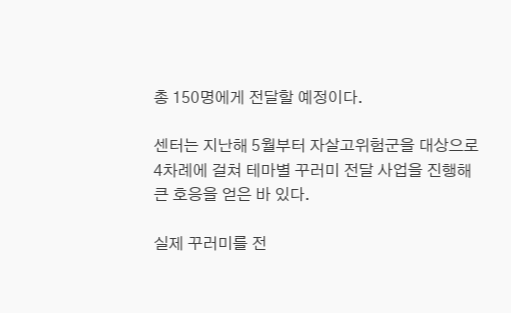총 150명에게 전달할 예정이다.

센터는 지난해 5월부터 자살고위험군을 대상으로 4차례에 걸쳐 테마별 꾸러미 전달 사업을 진행해 큰 호응을 얻은 바 있다.

실제 꾸러미를 전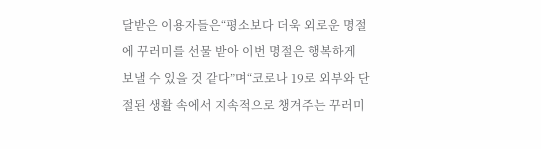달받은 이용자들은“평소보다 더욱 외로운 명절에 꾸러미를 선물 받아 이번 명절은 행복하게 보낼 수 있을 것 같다”며“코로나 19로 외부와 단절된 생활 속에서 지속적으로 챙겨주는 꾸러미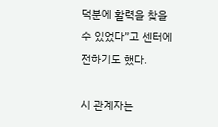덕분에 활력을 찾을 수 있었다”고 센터에 전하기도 했다.

시 관계자는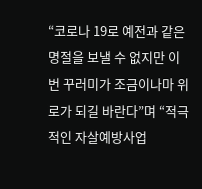“코로나 19로 예전과 같은 명절을 보낼 수 없지만 이번 꾸러미가 조금이나마 위로가 되길 바란다”며 “적극적인 자살예방사업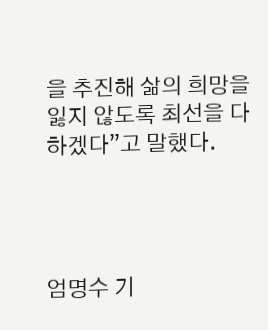을 추진해 삶의 희망을 잃지 않도록 최선을 다하겠다”고 말했다.




엄명수 기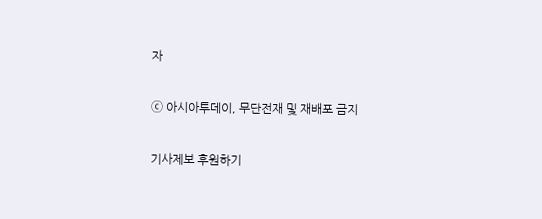자

ⓒ 아시아투데이, 무단전재 및 재배포 금지

기사제보 후원하기